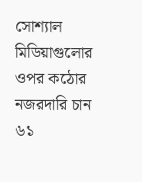সোশ্যাল মিডিয়াগুলোর ওপর কঠোর নজরদারি চান ৬১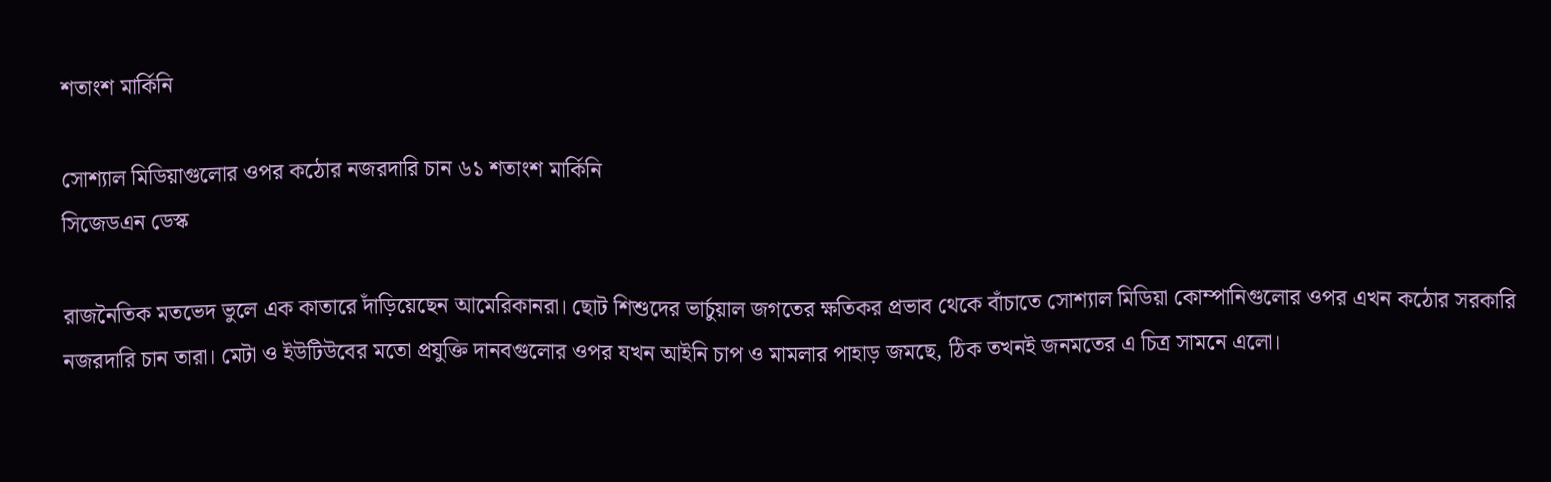শতাংশ মার্কিনি

সোশ্যাল মিডিয়াগুলোর ওপর কঠোর নজরদারি চান ৬১ শতাংশ মার্কিনি
সিজেডএন ডেস্ক

রাজনৈতিক মতভেদ ভুলে এক কাতারে দাঁড়িয়েছেন আমেরিকানরা। ছোট শিশুদের ভার্চুয়াল জগতের ক্ষতিকর প্রভাব থেকে বাঁচাতে সোশ্যাল মিডিয়া কোম্পানিগুলোর ওপর এখন কঠোর সরকারি নজরদারি চান তারা। মেটা ও ইউটিউবের মতো প্রযুক্তি দানবগুলোর ওপর যখন আইনি চাপ ও মামলার পাহাড় জমছে, ঠিক তখনই জনমতের এ চিত্র সামনে এলো।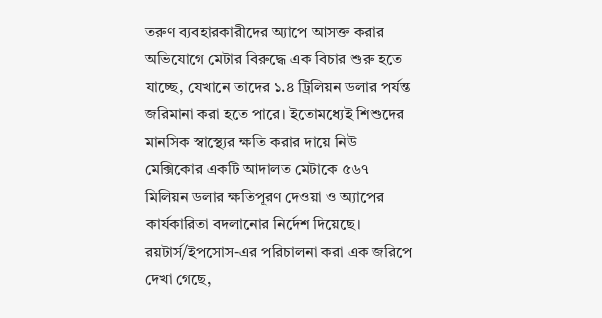তরুণ ব্যবহারকারীদের অ্যাপে আসক্ত করার অভিযোগে মেটার বিরুদ্ধে এক বিচার শুরু হতে যাচ্ছে, যেখানে তাদের ১.৪ ট্রিলিয়ন ডলার পর্যন্ত জরিমানা করা হতে পারে। ইতোমধ্যেই শিশুদের মানসিক স্বাস্থ্যের ক্ষতি করার দায়ে নিউ মেক্সিকোর একটি আদালত মেটাকে ৫৬৭ মিলিয়ন ডলার ক্ষতিপূরণ দেওয়া ও অ্যাপের কার্যকারিতা বদলানোর নির্দেশ দিয়েছে।
রয়টার্স/ইপসোস-এর পরিচালনা করা এক জরিপে দেখা গেছে,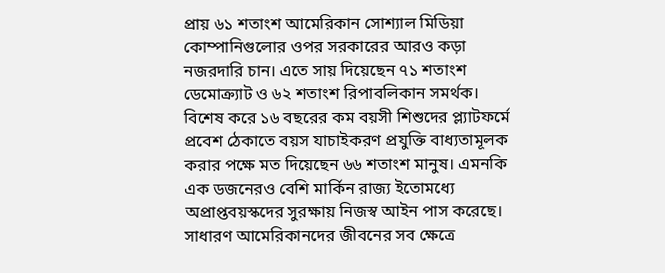প্রায় ৬১ শতাংশ আমেরিকান সোশ্যাল মিডিয়া কোম্পানিগুলোর ওপর সরকারের আরও কড়া নজরদারি চান। এতে সায় দিয়েছেন ৭১ শতাংশ ডেমোক্র্যাট ও ৬২ শতাংশ রিপাবলিকান সমর্থক। বিশেষ করে ১৬ বছরের কম বয়সী শিশুদের প্ল্যাটফর্মে প্রবেশ ঠেকাতে বয়স যাচাইকরণ প্রযুক্তি বাধ্যতামূলক করার পক্ষে মত দিয়েছেন ৬৬ শতাংশ মানুষ। এমনকি এক ডজনেরও বেশি মার্কিন রাজ্য ইতোমধ্যে অপ্রাপ্তবয়স্কদের সুরক্ষায় নিজস্ব আইন পাস করেছে।
সাধারণ আমেরিকানদের জীবনের সব ক্ষেত্রে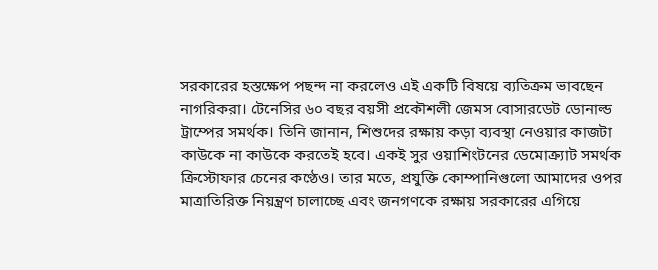সরকারের হস্তক্ষেপ পছন্দ না করলেও এই একটি বিষয়ে ব্যতিক্রম ভাবছেন নাগরিকরা। টেনেসির ৬০ বছর বয়সী প্রকৌশলী জেমস বোসারডেট ডোনাল্ড ট্রাম্পের সমর্থক। তিনি জানান, শিশুদের রক্ষায় কড়া ব্যবস্থা নেওয়ার কাজটা কাউকে না কাউকে করতেই হবে। একই সুর ওয়াশিংটনের ডেমোক্র্যাট সমর্থক ক্রিস্টোফার চেনের কণ্ঠেও। তার মতে, প্রযুক্তি কোম্পানিগুলো আমাদের ওপর মাত্রাতিরিক্ত নিয়ন্ত্রণ চালাচ্ছে এবং জনগণকে রক্ষায় সরকারের এগিয়ে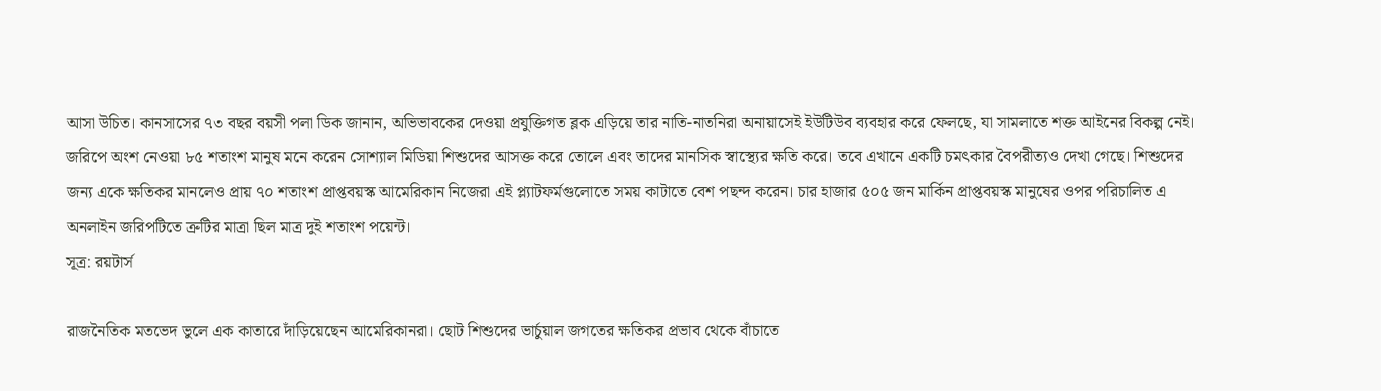আসা উচিত। কানসাসের ৭৩ বছর বয়সী পলা ডিক জানান, অভিভাবকের দেওয়া প্রযুক্তিগত ব্লক এড়িয়ে তার নাতি-নাতনিরা অনায়াসেই ইউটিউব ব্যবহার করে ফেলছে, যা সামলাতে শক্ত আইনের বিকল্প নেই।
জরিপে অংশ নেওয়া ৮৫ শতাংশ মানুষ মনে করেন সোশ্যাল মিডিয়া শিশুদের আসক্ত করে তোলে এবং তাদের মানসিক স্বাস্থ্যের ক্ষতি করে। তবে এখানে একটি চমৎকার বৈপরীত্যও দেখা গেছে। শিশুদের জন্য একে ক্ষতিকর মানলেও প্রায় ৭০ শতাংশ প্রাপ্তবয়স্ক আমেরিকান নিজেরা এই প্ল্যাটফর্মগুলোতে সময় কাটাতে বেশ পছন্দ করেন। চার হাজার ৫০৫ জন মার্কিন প্রাপ্তবয়স্ক মানুষের ওপর পরিচালিত এ অনলাইন জরিপটিতে ত্রুটির মাত্রা ছিল মাত্র দুই শতাংশ পয়েন্ট।
সূত্র: রয়টার্স

রাজনৈতিক মতভেদ ভুলে এক কাতারে দাঁড়িয়েছেন আমেরিকানরা। ছোট শিশুদের ভার্চুয়াল জগতের ক্ষতিকর প্রভাব থেকে বাঁচাতে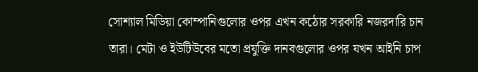সোশ্যাল মিডিয়া কোম্পানিগুলোর ওপর এখন কঠোর সরকারি নজরদারি চান তারা। মেটা ও ইউটিউবের মতো প্রযুক্তি দানবগুলোর ওপর যখন আইনি চাপ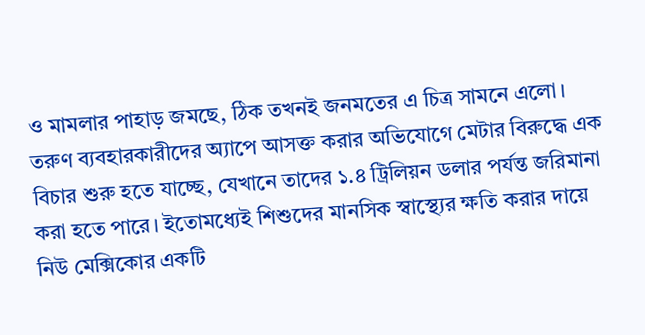ও মামলার পাহাড় জমছে, ঠিক তখনই জনমতের এ চিত্র সামনে এলো।
তরুণ ব্যবহারকারীদের অ্যাপে আসক্ত করার অভিযোগে মেটার বিরুদ্ধে এক বিচার শুরু হতে যাচ্ছে, যেখানে তাদের ১.৪ ট্রিলিয়ন ডলার পর্যন্ত জরিমানা করা হতে পারে। ইতোমধ্যেই শিশুদের মানসিক স্বাস্থ্যের ক্ষতি করার দায়ে নিউ মেক্সিকোর একটি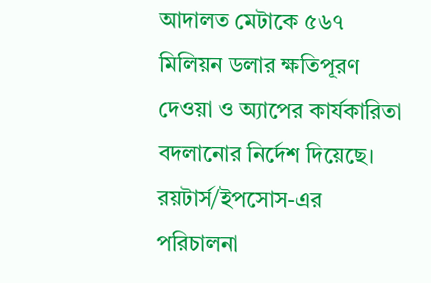আদালত মেটাকে ৫৬৭ মিলিয়ন ডলার ক্ষতিপূরণ দেওয়া ও অ্যাপের কার্যকারিতা বদলানোর নির্দেশ দিয়েছে।
রয়টার্স/ইপসোস-এর পরিচালনা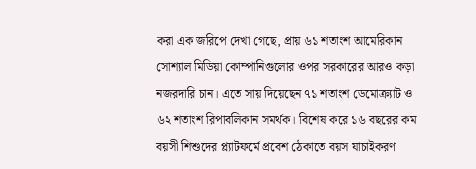করা এক জরিপে দেখা গেছে, প্রায় ৬১ শতাংশ আমেরিকান সোশ্যাল মিডিয়া কোম্পানিগুলোর ওপর সরকারের আরও কড়া নজরদারি চান। এতে সায় দিয়েছেন ৭১ শতাংশ ডেমোক্র্যাট ও ৬২ শতাংশ রিপাবলিকান সমর্থক। বিশেষ করে ১৬ বছরের কম বয়সী শিশুদের প্ল্যাটফর্মে প্রবেশ ঠেকাতে বয়স যাচাইকরণ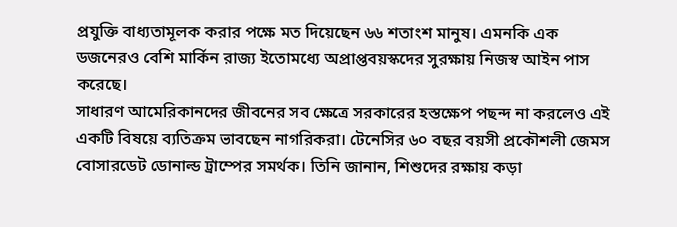প্রযুক্তি বাধ্যতামূলক করার পক্ষে মত দিয়েছেন ৬৬ শতাংশ মানুষ। এমনকি এক ডজনেরও বেশি মার্কিন রাজ্য ইতোমধ্যে অপ্রাপ্তবয়স্কদের সুরক্ষায় নিজস্ব আইন পাস করেছে।
সাধারণ আমেরিকানদের জীবনের সব ক্ষেত্রে সরকারের হস্তক্ষেপ পছন্দ না করলেও এই একটি বিষয়ে ব্যতিক্রম ভাবছেন নাগরিকরা। টেনেসির ৬০ বছর বয়সী প্রকৌশলী জেমস বোসারডেট ডোনাল্ড ট্রাম্পের সমর্থক। তিনি জানান, শিশুদের রক্ষায় কড়া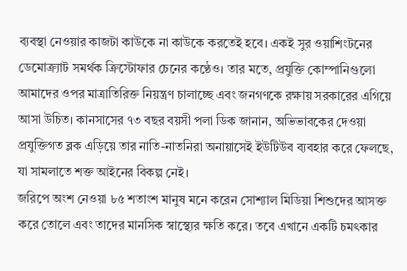ব্যবস্থা নেওয়ার কাজটা কাউকে না কাউকে করতেই হবে। একই সুর ওয়াশিংটনের ডেমোক্র্যাট সমর্থক ক্রিস্টোফার চেনের কণ্ঠেও। তার মতে, প্রযুক্তি কোম্পানিগুলো আমাদের ওপর মাত্রাতিরিক্ত নিয়ন্ত্রণ চালাচ্ছে এবং জনগণকে রক্ষায় সরকারের এগিয়ে আসা উচিত। কানসাসের ৭৩ বছর বয়সী পলা ডিক জানান, অভিভাবকের দেওয়া প্রযুক্তিগত ব্লক এড়িয়ে তার নাতি-নাতনিরা অনায়াসেই ইউটিউব ব্যবহার করে ফেলছে, যা সামলাতে শক্ত আইনের বিকল্প নেই।
জরিপে অংশ নেওয়া ৮৫ শতাংশ মানুষ মনে করেন সোশ্যাল মিডিয়া শিশুদের আসক্ত করে তোলে এবং তাদের মানসিক স্বাস্থ্যের ক্ষতি করে। তবে এখানে একটি চমৎকার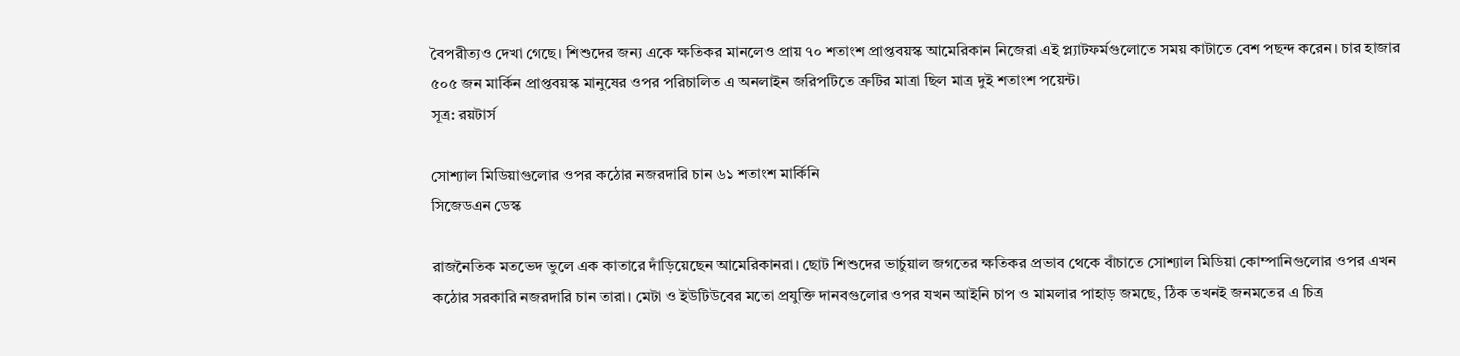বৈপরীত্যও দেখা গেছে। শিশুদের জন্য একে ক্ষতিকর মানলেও প্রায় ৭০ শতাংশ প্রাপ্তবয়স্ক আমেরিকান নিজেরা এই প্ল্যাটফর্মগুলোতে সময় কাটাতে বেশ পছন্দ করেন। চার হাজার ৫০৫ জন মার্কিন প্রাপ্তবয়স্ক মানুষের ওপর পরিচালিত এ অনলাইন জরিপটিতে ত্রুটির মাত্রা ছিল মাত্র দুই শতাংশ পয়েন্ট।
সূত্র: রয়টার্স

সোশ্যাল মিডিয়াগুলোর ওপর কঠোর নজরদারি চান ৬১ শতাংশ মার্কিনি
সিজেডএন ডেস্ক

রাজনৈতিক মতভেদ ভুলে এক কাতারে দাঁড়িয়েছেন আমেরিকানরা। ছোট শিশুদের ভার্চুয়াল জগতের ক্ষতিকর প্রভাব থেকে বাঁচাতে সোশ্যাল মিডিয়া কোম্পানিগুলোর ওপর এখন কঠোর সরকারি নজরদারি চান তারা। মেটা ও ইউটিউবের মতো প্রযুক্তি দানবগুলোর ওপর যখন আইনি চাপ ও মামলার পাহাড় জমছে, ঠিক তখনই জনমতের এ চিত্র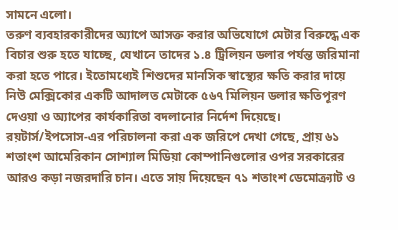সামনে এলো।
তরুণ ব্যবহারকারীদের অ্যাপে আসক্ত করার অভিযোগে মেটার বিরুদ্ধে এক বিচার শুরু হতে যাচ্ছে, যেখানে তাদের ১.৪ ট্রিলিয়ন ডলার পর্যন্ত জরিমানা করা হতে পারে। ইতোমধ্যেই শিশুদের মানসিক স্বাস্থ্যের ক্ষতি করার দায়ে নিউ মেক্সিকোর একটি আদালত মেটাকে ৫৬৭ মিলিয়ন ডলার ক্ষতিপূরণ দেওয়া ও অ্যাপের কার্যকারিতা বদলানোর নির্দেশ দিয়েছে।
রয়টার্স/ইপসোস-এর পরিচালনা করা এক জরিপে দেখা গেছে, প্রায় ৬১ শতাংশ আমেরিকান সোশ্যাল মিডিয়া কোম্পানিগুলোর ওপর সরকারের আরও কড়া নজরদারি চান। এতে সায় দিয়েছেন ৭১ শতাংশ ডেমোক্র্যাট ও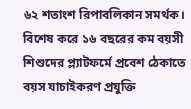৬২ শতাংশ রিপাবলিকান সমর্থক। বিশেষ করে ১৬ বছরের কম বয়সী শিশুদের প্ল্যাটফর্মে প্রবেশ ঠেকাতে বয়স যাচাইকরণ প্রযুক্তি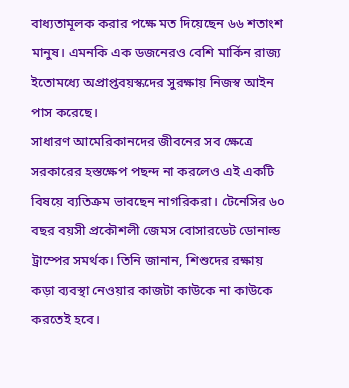বাধ্যতামূলক করার পক্ষে মত দিয়েছেন ৬৬ শতাংশ মানুষ। এমনকি এক ডজনেরও বেশি মার্কিন রাজ্য ইতোমধ্যে অপ্রাপ্তবয়স্কদের সুরক্ষায় নিজস্ব আইন পাস করেছে।
সাধারণ আমেরিকানদের জীবনের সব ক্ষেত্রে সরকারের হস্তক্ষেপ পছন্দ না করলেও এই একটি বিষয়ে ব্যতিক্রম ভাবছেন নাগরিকরা। টেনেসির ৬০ বছর বয়সী প্রকৌশলী জেমস বোসারডেট ডোনাল্ড ট্রাম্পের সমর্থক। তিনি জানান, শিশুদের রক্ষায় কড়া ব্যবস্থা নেওয়ার কাজটা কাউকে না কাউকে করতেই হবে।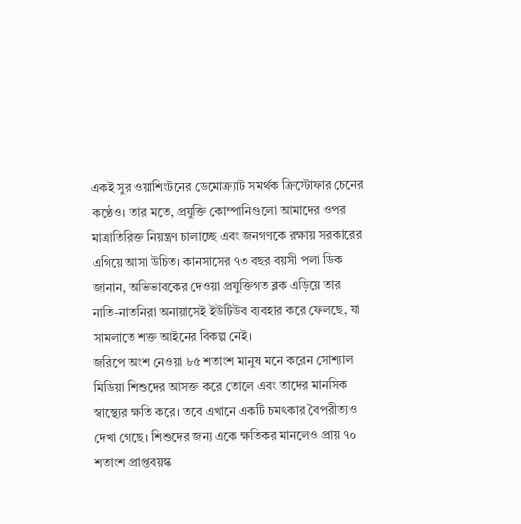একই সুর ওয়াশিংটনের ডেমোক্র্যাট সমর্থক ক্রিস্টোফার চেনের কণ্ঠেও। তার মতে, প্রযুক্তি কোম্পানিগুলো আমাদের ওপর মাত্রাতিরিক্ত নিয়ন্ত্রণ চালাচ্ছে এবং জনগণকে রক্ষায় সরকারের এগিয়ে আসা উচিত। কানসাসের ৭৩ বছর বয়সী পলা ডিক জানান, অভিভাবকের দেওয়া প্রযুক্তিগত ব্লক এড়িয়ে তার নাতি-নাতনিরা অনায়াসেই ইউটিউব ব্যবহার করে ফেলছে, যা সামলাতে শক্ত আইনের বিকল্প নেই।
জরিপে অংশ নেওয়া ৮৫ শতাংশ মানুষ মনে করেন সোশ্যাল মিডিয়া শিশুদের আসক্ত করে তোলে এবং তাদের মানসিক স্বাস্থ্যের ক্ষতি করে। তবে এখানে একটি চমৎকার বৈপরীত্যও দেখা গেছে। শিশুদের জন্য একে ক্ষতিকর মানলেও প্রায় ৭০ শতাংশ প্রাপ্তবয়স্ক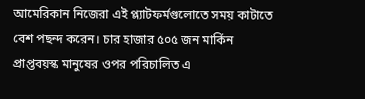আমেরিকান নিজেরা এই প্ল্যাটফর্মগুলোতে সময় কাটাতে বেশ পছন্দ করেন। চার হাজার ৫০৫ জন মার্কিন প্রাপ্তবয়স্ক মানুষের ওপর পরিচালিত এ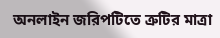অনলাইন জরিপটিতে ত্রুটির মাত্রা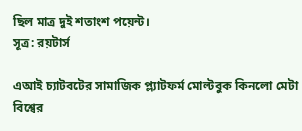ছিল মাত্র দুই শতাংশ পয়েন্ট।
সূত্র: রয়টার্স

এআই চ্যাটবটের সামাজিক প্ল্যাটফর্ম মোল্টবুক কিনলো মেটা
বিশ্বের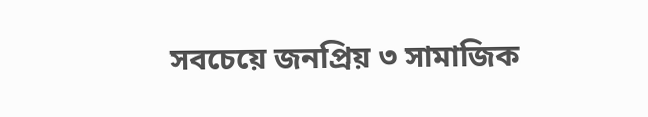সবচেয়ে জনপ্রিয় ৩ সামাজিক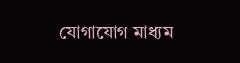যোগাযোগ মাধ্যম